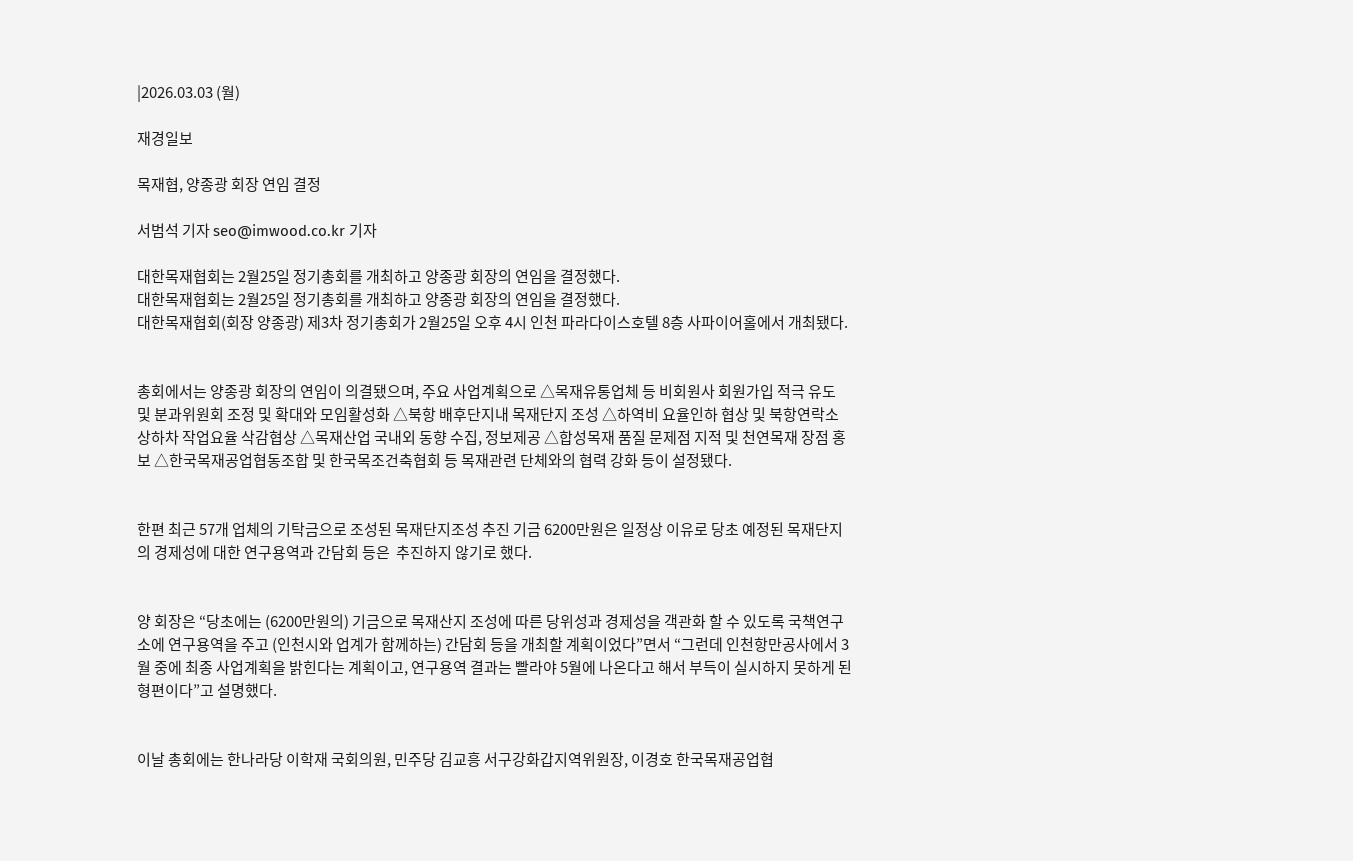|2026.03.03 (월)

재경일보

목재협, 양종광 회장 연임 결정

서범석 기자 seo@imwood.co.kr 기자

대한목재협회는 2월25일 정기총회를 개최하고 양종광 회장의 연임을 결정했다.
대한목재협회는 2월25일 정기총회를 개최하고 양종광 회장의 연임을 결정했다.
대한목재협회(회장 양종광) 제3차 정기총회가 2월25일 오후 4시 인천 파라다이스호텔 8층 사파이어홀에서 개최됐다.


총회에서는 양종광 회장의 연임이 의결됐으며, 주요 사업계획으로 △목재유통업체 등 비회원사 회원가입 적극 유도 및 분과위원회 조정 및 확대와 모임활성화 △북항 배후단지내 목재단지 조성 △하역비 요율인하 협상 및 북항연락소 상하차 작업요율 삭감협상 △목재산업 국내외 동향 수집, 정보제공 △합성목재 품질 문제점 지적 및 천연목재 장점 홍보 △한국목재공업협동조합 및 한국목조건축협회 등 목재관련 단체와의 협력 강화 등이 설정됐다.


한편 최근 57개 업체의 기탁금으로 조성된 목재단지조성 추진 기금 6200만원은 일정상 이유로 당초 예정된 목재단지의 경제성에 대한 연구용역과 간담회 등은  추진하지 않기로 했다.


양 회장은 “당초에는 (6200만원의) 기금으로 목재산지 조성에 따른 당위성과 경제성을 객관화 할 수 있도록 국책연구소에 연구용역을 주고 (인천시와 업계가 함께하는) 간담회 등을 개최할 계획이었다”면서 “그런데 인천항만공사에서 3월 중에 최종 사업계획을 밝힌다는 계획이고, 연구용역 결과는 빨라야 5월에 나온다고 해서 부득이 실시하지 못하게 된 형편이다”고 설명했다.


이날 총회에는 한나라당 이학재 국회의원, 민주당 김교흥 서구강화갑지역위원장, 이경호 한국목재공업협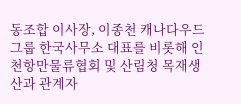동조합 이사장, 이종천 캐나다우드그룹 한국사무소 대표를 비롯해 인천항만물류협회 및 산림청 목재생산과 관계자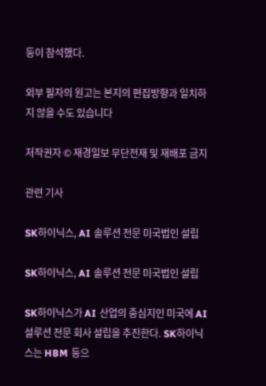등이 참석했다.

외부 필자의 원고는 본지의 편집방향과 일치하지 않을 수도 있습니다

저작권자 © 재경일보 무단전재 및 재배포 금지

관련 기사

SK하이닉스, AI 솔루션 전문 미국법인 설립

SK하이닉스, AI 솔루션 전문 미국법인 설립

SK하이닉스가 AI 산업의 중심지인 미국에 AI 설루션 전문 회사 설립을 추진한다. SK하이닉스는 HBM 등으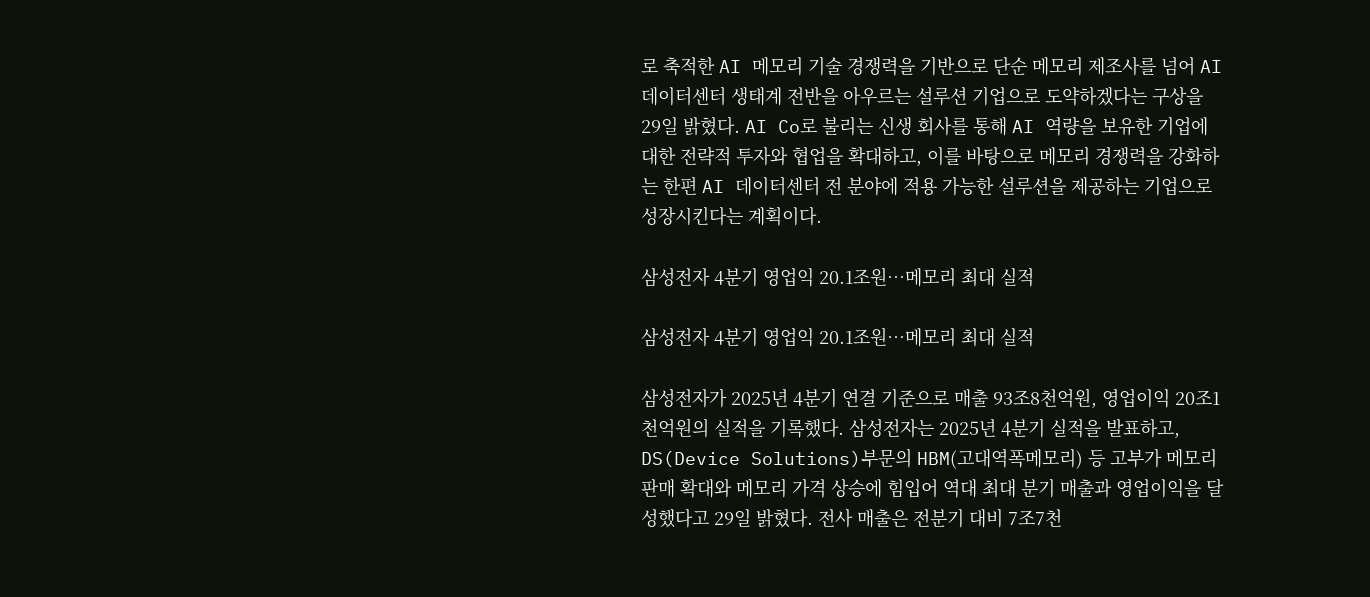로 축적한 AI 메모리 기술 경쟁력을 기반으로 단순 메모리 제조사를 넘어 AI 데이터센터 생태계 전반을 아우르는 설루션 기업으로 도약하겠다는 구상을 29일 밝혔다. AI Co로 불리는 신생 회사를 통해 AI 역량을 보유한 기업에 대한 전략적 투자와 협업을 확대하고, 이를 바탕으로 메모리 경쟁력을 강화하는 한편 AI 데이터센터 전 분야에 적용 가능한 설루션을 제공하는 기업으로 성장시킨다는 계획이다.

삼성전자 4분기 영업익 20.1조원…메모리 최대 실적

삼성전자 4분기 영업익 20.1조원…메모리 최대 실적

삼성전자가 2025년 4분기 연결 기준으로 매출 93조8천억원, 영업이익 20조1천억원의 실적을 기록했다. 삼성전자는 2025년 4분기 실적을 발표하고, DS(Device Solutions)부문의 HBM(고대역폭메모리) 등 고부가 메모리 판매 확대와 메모리 가격 상승에 힘입어 역대 최대 분기 매출과 영업이익을 달성했다고 29일 밝혔다. 전사 매출은 전분기 대비 7조7천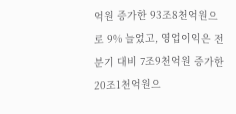억원 증가한 93조8천억원으로 9% 늘었고, 영업이익은 전분기 대비 7조9천억원 증가한 20조1천억원으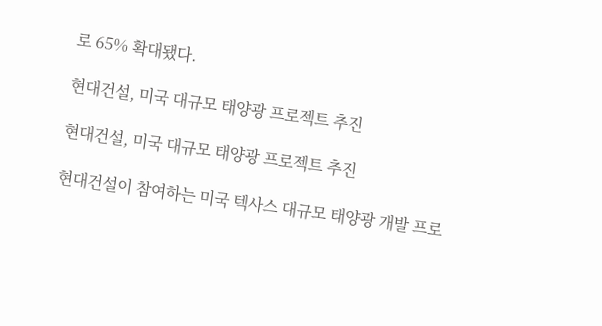로 65% 확대됐다.

현대건설, 미국 대규모 태양광 프로젝트 추진

현대건설, 미국 대규모 태양광 프로젝트 추진

현대건설이 참여하는 미국 텍사스 대규모 태양광 개발 프로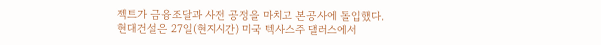젝트가 금융조달과 사전 공정을 마치고 본공사에 돌입했다. 현대건설은 27일(현지시간) 미국 텍사스주 댈러스에서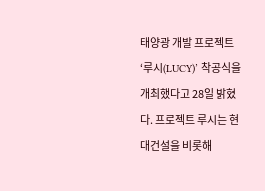태양광 개발 프로젝트 ‘루시(LUCY)’ 착공식을 개최했다고 28일 밝혔다. 프로젝트 루시는 현대건설을 비롯해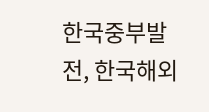한국중부발전, 한국해외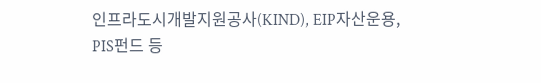인프라도시개발지원공사(KIND), EIP자산운용, PIS펀드 등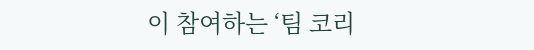이 참여하는 ‘팀 코리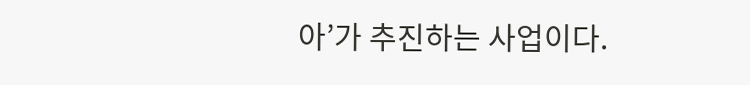아’가 추진하는 사업이다.